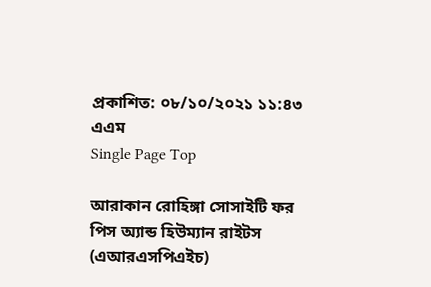প্রকাশিত: ০৮/১০/২০২১ ১১:৪৩ এএম
Single Page Top

আরাকান রোহিঙ্গা সোসাইটি ফর পিস অ্যান্ড হিউম্যান রাইটস (এআরএসপিএইচ)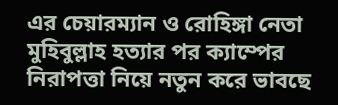এর চেয়ারম্যান ও রোহিঙ্গা নেতা মুহিবুল্লাহ হত্যার পর ক্যাম্পের নিরাপত্তা নিয়ে নতুন করে ভাবছে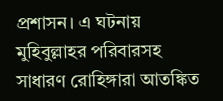প্রশাসন। এ ঘটনায় মুহিবুল্লাহর পরিবারসহ সাধারণ রোহিঙ্গারা আতঙ্কিত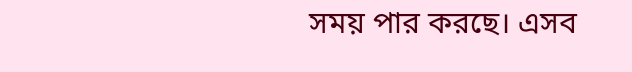সময় পার করছে। এসব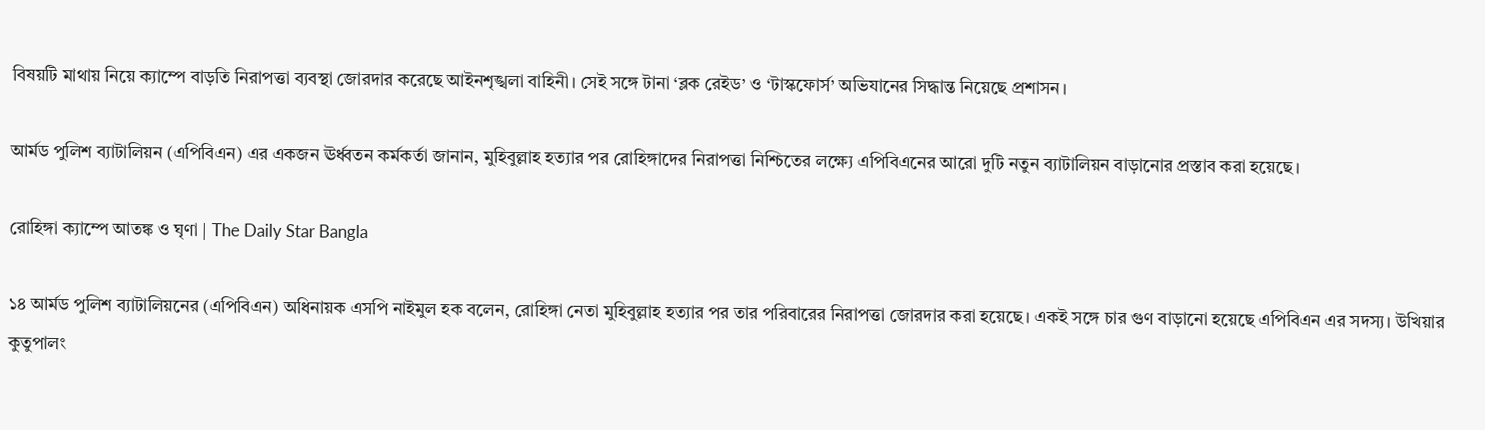বিষয়টি মাথায় নিয়ে ক্যাম্পে বাড়তি নিরাপত্তা ব্যবস্থা জোরদার করেছে আইনশৃঙ্খলা বাহিনী। সেই সঙ্গে টানা ‘ব্লক রেইড’ ও ‘টাস্কফোর্স’ অভিযানের সিদ্ধান্ত নিয়েছে প্রশাসন।

আর্মড পুলিশ ব্যাটালিয়ন (এপিবিএন) এর একজন ঊর্ধ্বতন কর্মকর্তা জানান, মুহিবুল্লাহ হত্যার পর রোহিঙ্গাদের নিরাপত্তা নিশ্চিতের লক্ষ্যে এপিবিএনের আরো দুটি নতুন ব্যাটালিয়ন বাড়ানোর প্রস্তাব করা হয়েছে।

রোহিঙ্গা ক্যাম্পে আতঙ্ক ও ঘৃণা | The Daily Star Bangla

১৪ আর্মড পুলিশ ব্যাটালিয়নের (এপিবিএন) অধিনায়ক এসপি নাইমুল হক বলেন, রোহিঙ্গা নেতা মুহিবুল্লাহ হত্যার পর তার পরিবারের নিরাপত্তা জোরদার করা হয়েছে। একই সঙ্গে চার গুণ বাড়ানো হয়েছে এপিবিএন এর সদস্য। উখিয়ার কুতুপালং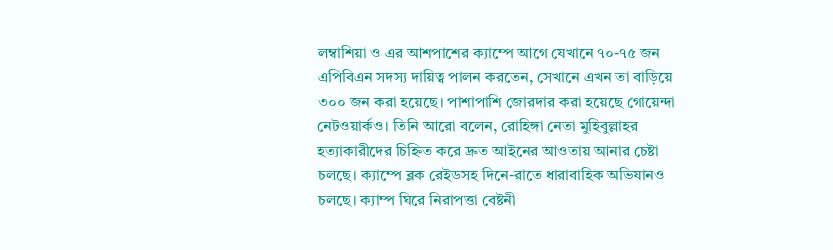লম্বাশিয়া ও এর আশপাশের ক্যাম্পে আগে যেখানে ৭০-৭৫ জন এপিবিএন সদস্য দায়িত্ব পালন করতেন, সেখানে এখন তা বাড়িয়ে ৩০০ জন করা হয়েছে। পাশাপাশি জোরদার করা হয়েছে গোয়েন্দা নেটওয়ার্কও। তিনি আরো বলেন, রোহিঙ্গা নেতা মুহিবুল্লাহর হত্যাকারীদের চিহ্নিত করে দ্রুত আইনের আওতায় আনার চেষ্টা চলছে। ক্যাম্পে ব্লক রেইডসহ দিনে-রাতে ধারাবাহিক অভিযানও চলছে। ক্যাম্প ঘিরে নিরাপত্তা বেষ্টনী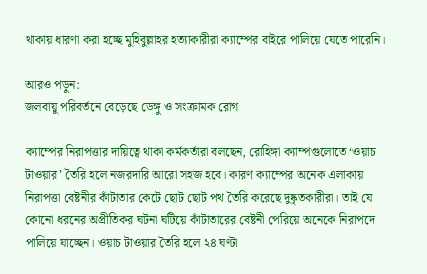থাকায় ধারণা করা হচ্ছে মুহিবুল্লাহর হত্যাকারীরা ক্যাম্পের বাইরে পালিয়ে যেতে পারেনি।

আরও পড়ুন:
জলবায়ু পরিবর্তনে বেড়েছে ডেঙ্গু ও সংক্রামক রোগ

ক্যাম্পের নিরাপত্তার দায়িত্বে থাকা কর্মকর্তারা বলছেন, রোহিঙ্গা ক্যাম্পগুলোতে ‘ওয়াচ টাওয়ার’ তৈরি হলে নজরদারি আরো সহজ হবে। কারণ ক্যাম্পের অনেক এলাকায় নিরাপত্তা বেষ্টনীর কাঁটাতার কেটে ছোট ছোট পথ তৈরি করেছে দুষ্কৃতকারীরা। তাই যে কোনো ধরনের অপ্রীতিকর ঘটনা ঘটিয়ে কাঁটাতারের বেষ্টনী পেরিয়ে অনেকে নিরাপদে পালিয়ে যাচ্ছেন। ওয়াচ টাওয়ার তৈরি হলে ২৪ ঘণ্টা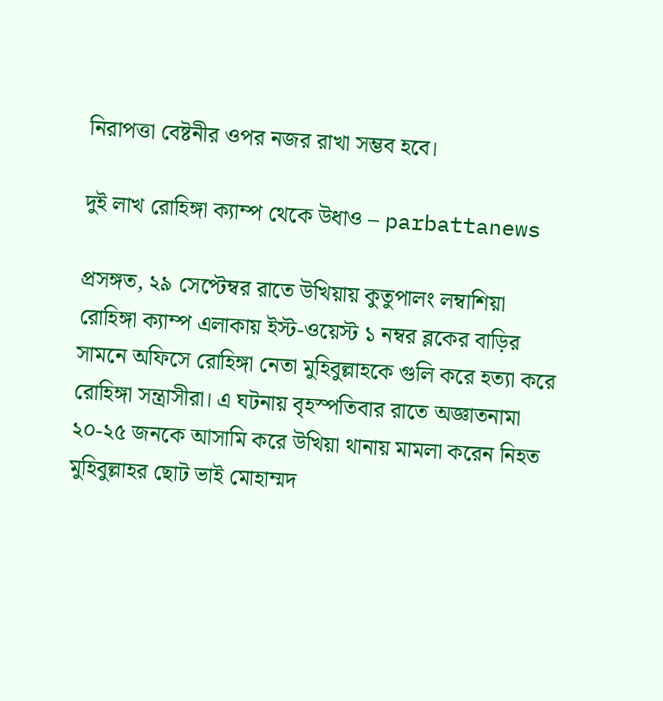নিরাপত্তা বেষ্টনীর ওপর নজর রাখা সম্ভব হবে।

দুই লাখ রোহিঙ্গা ক্যাম্প থেকে উধাও – parbattanews

প্রসঙ্গত, ২৯ সেপ্টেম্বর রাতে উখিয়ায় কুতুপালং লম্বাশিয়া রোহিঙ্গা ক্যাম্প এলাকায় ইস্ট-ওয়েস্ট ১ নম্বর ব্লকের বাড়ির সামনে অফিসে রোহিঙ্গা নেতা মুহিবুল্লাহকে গুলি করে হত্যা করে রোহিঙ্গা সন্ত্রাসীরা। এ ঘটনায় বৃহস্পতিবার রাতে অজ্ঞাতনামা ২০-২৫ জনকে আসামি করে উখিয়া থানায় মামলা করেন নিহত মুহিবুল্লাহর ছোট ভাই মোহাম্মদ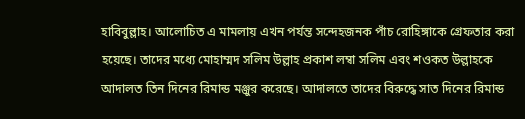হাবিবুল্লাহ। আলোচিত এ মামলায় এখন পর্যন্ত সন্দেহজনক পাঁচ রোহিঙ্গাকে গ্রেফতার করা হয়েছে। তাদের মধ্যে মোহাম্মদ সলিম উল্লাহ প্রকাশ লম্বা সলিম এবং শওকত উল্লাহকে আদালত তিন দিনের রিমান্ড মঞ্জুর করেছে। আদালতে তাদের বিরুদ্ধে সাত দিনের রিমান্ড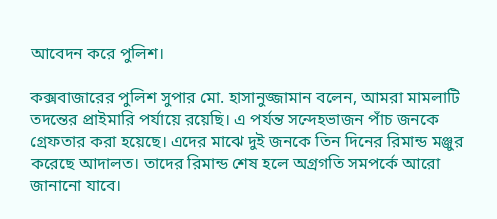আবেদন করে পুলিশ।

কক্সবাজারের পুলিশ সুপার মো. হাসানুজ্জামান বলেন, আমরা মামলাটি তদন্তের প্রাইমারি পর্যায়ে রয়েছি। এ পর্যন্ত সন্দেহভাজন পাঁচ জনকে গ্রেফতার করা হয়েছে। এদের মাঝে দুই জনকে তিন দিনের রিমান্ড মঞ্জুর করেছে আদালত। তাদের রিমান্ড শেষ হলে অগ্রগতি সমপর্কে আরো জানানো যাবে।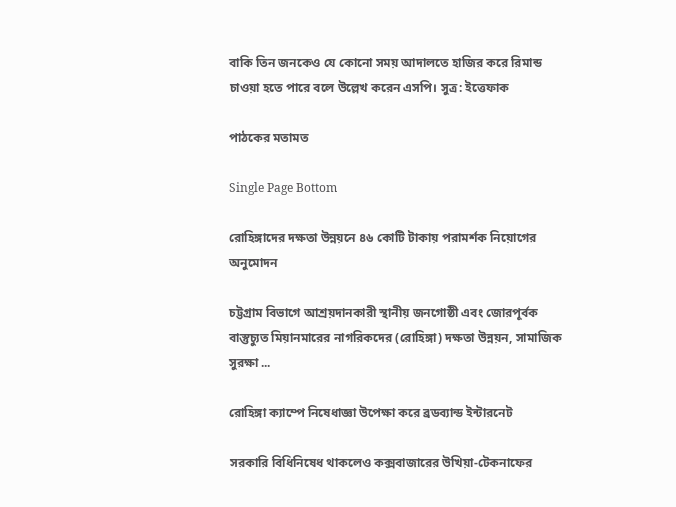বাকি তিন জনকেও যে কোনো সময় আদালতে হাজির করে রিমান্ড চাওয়া হতে পারে বলে উল্লেখ করেন এসপি। সুত্র: ইত্তেফাক

পাঠকের মতামত

Single Page Bottom

রোহিঙ্গাদের দক্ষতা উন্নয়নে ৪৬ কোটি টাকায় পরামর্শক নিয়োগের অনুমোদন

চট্টগ্রাম বিভাগে আশ্রয়দানকারী স্থানীয় জনগোষ্ঠী এবং জোরপূর্বক বাস্তুচ্যুত মিয়ানমারের নাগরিকদের (রোহিঙ্গা) দক্ষতা উন্নয়ন, সামাজিক সুরক্ষা ...

রোহিঙ্গা ক্যাম্পে নিষেধাজ্ঞা উপেক্ষা করে ব্রডব্যান্ড ইন্টারনেট

সরকারি বিধিনিষেধ থাকলেও কক্সবাজারের উখিয়া-টেকনাফের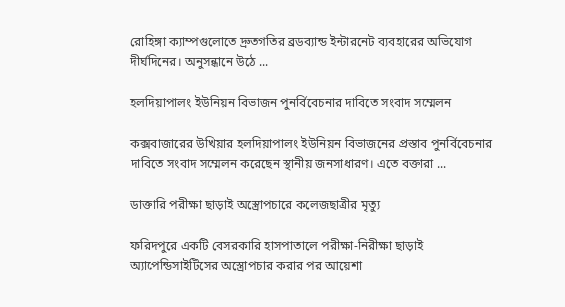রোহিঙ্গা ক্যাম্পগুলোতে দ্রুতগতির ব্রডব্যান্ড ইন্টারনেট ব্যবহারের অভিযোগ দীর্ঘদিনের। অনুসন্ধানে উঠে ...

হলদিয়াপালং ইউনিয়ন বিভাজন পুনর্বিবেচনার দাবিতে সংবাদ সম্মেলন

কক্সবাজারের উখিয়ার হলদিয়াপালং ইউনিয়ন বিভাজনের প্রস্তাব পুনর্বিবেচনার দাবিতে সংবাদ সম্মেলন করেছেন স্থানীয় জনসাধারণ। এতে বক্তারা ...

ডাক্তারি পরীক্ষা ছাড়াই অস্ত্রোপচারে কলেজছাত্রীর মৃত্যু

ফরিদপুরে একটি বেসরকারি হাসপাতালে পরীক্ষা-নিরীক্ষা ছাড়াই অ্যাপেন্ডিসাইটিসের অস্ত্রোপচার করার পর আয়েশা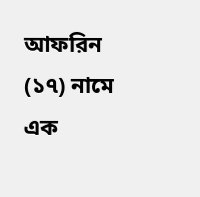আফরিন (১৭) নামে এক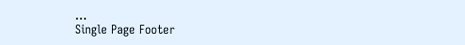...
Single Page Footer